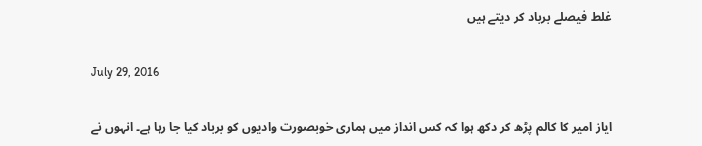غلط فیصلے برباد کر دیتے ہیں

July 29, 2016

ایاز امیر کا کالم پڑھ کر دکھ ہوا کہ کس انداز میں ہماری خوبصورت وادیوں کو برباد کیا جا رہا ہے۔ انہوں نے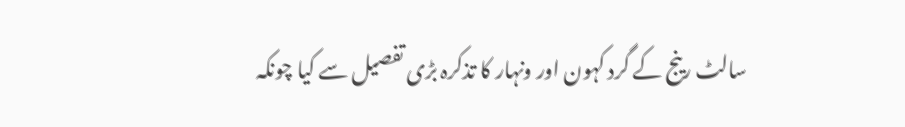سالٹ رینج کے گرد کہون اور ونہار کا تذکرہ بڑی تفصیل سے کیا چونکہ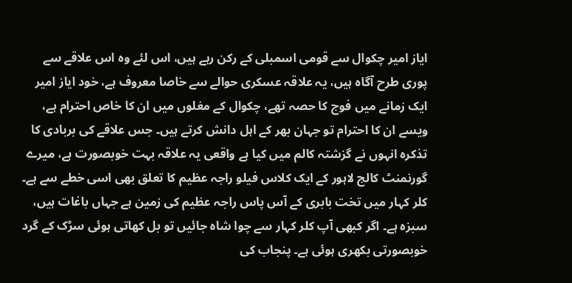ایاز امیر چکوال سے قومی اسمبلی کے رکن رہے ہیں، اس لئے وہ اس علاقے سے پوری طرح آگاہ ہیں، یہ علاقہ عسکری حوالے سے خاصا معروف ہے، خود ایاز امیر ایک زمانے میں فوج کا حصہ تھے، چکوال کے مغلوں میں ان کا خاص احترام ہے، ویسے ان کا احترام تو جہان بھر کے اہل دانش کرتے ہیں۔ جس علاقے کی بربادی کا تذکرہ انہوں نے گزشتہ کالم میں کیا ہے واقعی یہ علاقہ بہت خوبصورت ہے، میرے گورنمنٹ کالج لاہور کے ایک کلاس فیلو راجہ عظیم کا تعلق بھی اسی خطے سے ہے۔ کلر کہار میں تخت بابری کے آس پاس راجہ عظیم کی زمین ہے جہاں باغات ہیں، سبزہ ہے۔ اگر کبھی آپ کلر کہار سے چوا شاہ جائیں تو بل کھاتی ہوئی سڑک کے گرد خوبصورتی بکھری ہوئی ہے۔ پنجاب کی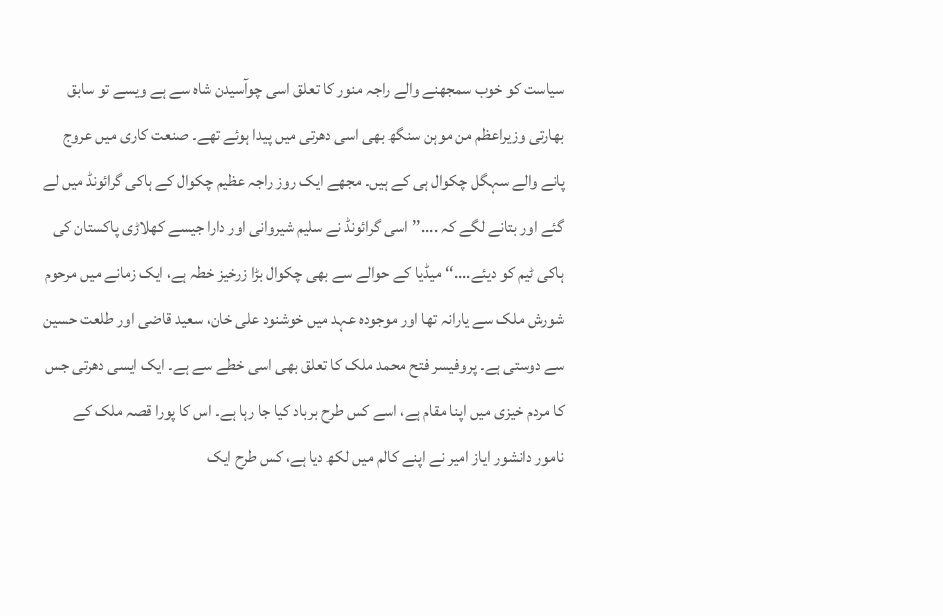سیاست کو خوب سمجھنے والے راجہ منور کا تعلق اسی چوآسیدن شاہ سے ہے ویسے تو سابق بھارتی وزیراعظم من موہن سنگھ بھی اسی دھرتی میں پیدا ہوئے تھے۔ صنعت کاری میں عروج پانے والے سہگل چکوال ہی کے ہیں۔ مجھے ایک روز راجہ عظیم چکوال کے ہاکی گرائونڈ میں لے گئے اور بتانے لگے کہ ....’’اسی گرائونڈ نے سلیم شیروانی اور دارا جیسے کھلاڑی پاکستان کی ہاکی ٹیم کو دیئے....‘‘ میڈیا کے حوالے سے بھی چکوال بڑا زرخیز خطہ ہے، ایک زمانے میں مرحوم شورش ملک سے یارانہ تھا اور موجودہ عہد میں خوشنود علی خان، سعید قاضی اور طلعت حسین سے دوستی ہے۔ پروفیسر فتح محمد ملک کا تعلق بھی اسی خطے سے ہے۔ ایک ایسی دھرتی جس کا مردم خیزی میں اپنا مقام ہے، اسے کس طرح برباد کیا جا رہا ہے۔ اس کا پورا قصہ ملک کے نامور دانشور ایاز امیر نے اپنے کالم میں لکھ دیا ہے، کس طرح ایک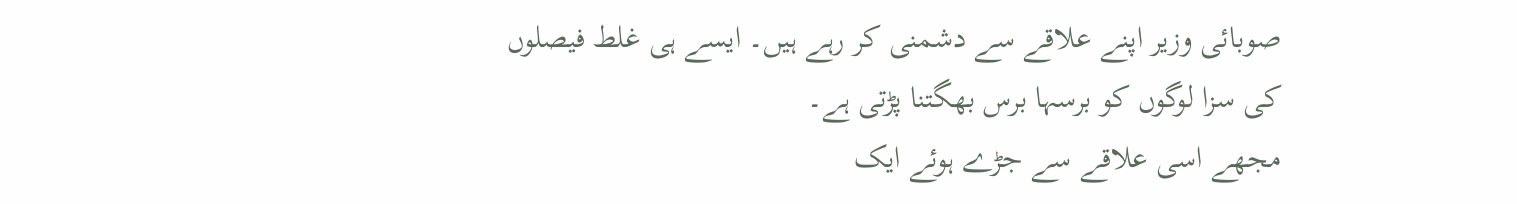صوبائی وزیر اپنے علاقے سے دشمنی کر رہے ہیں۔ ایسے ہی غلط فیصلوں کی سزا لوگوں کو برسہا برس بھگتنا پڑتی ہے۔
مجھے اسی علاقے سے جڑے ہوئے ایک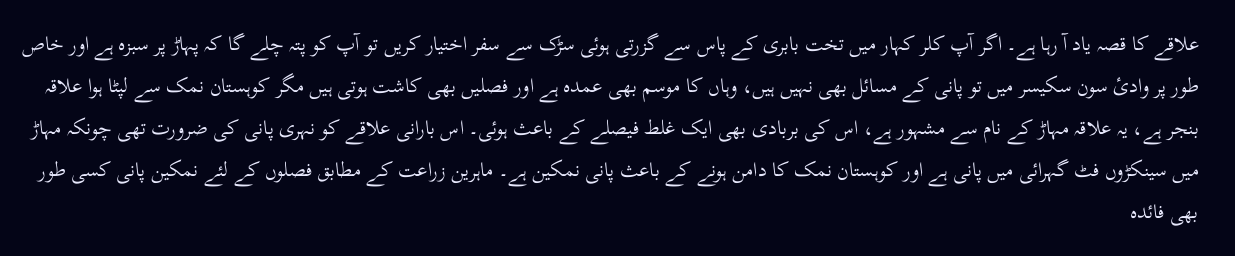علاقے کا قصہ یاد آ رہا ہے۔ اگر آپ کلر کہار میں تخت بابری کے پاس سے گزرتی ہوئی سڑک سے سفر اختیار کریں تو آپ کو پتہ چلے گا کہ پہاڑ پر سبزہ ہے اور خاص طور پر وادیٔ سون سکیسر میں تو پانی کے مسائل بھی نہیں ہیں، وہاں کا موسم بھی عمدہ ہے اور فصلیں بھی کاشت ہوتی ہیں مگر کوہستان نمک سے لپٹا ہوا علاقہ بنجر ہے، یہ علاقہ مہاڑ کے نام سے مشہور ہے، اس کی بربادی بھی ایک غلط فیصلے کے باعث ہوئی۔ اس بارانی علاقے کو نہری پانی کی ضرورت تھی چونکہ مہاڑ میں سینکڑوں فٹ گہرائی میں پانی ہے اور کوہستان نمک کا دامن ہونے کے باعث پانی نمکین ہے۔ ماہرین زراعت کے مطابق فصلوں کے لئے نمکین پانی کسی طور بھی فائدہ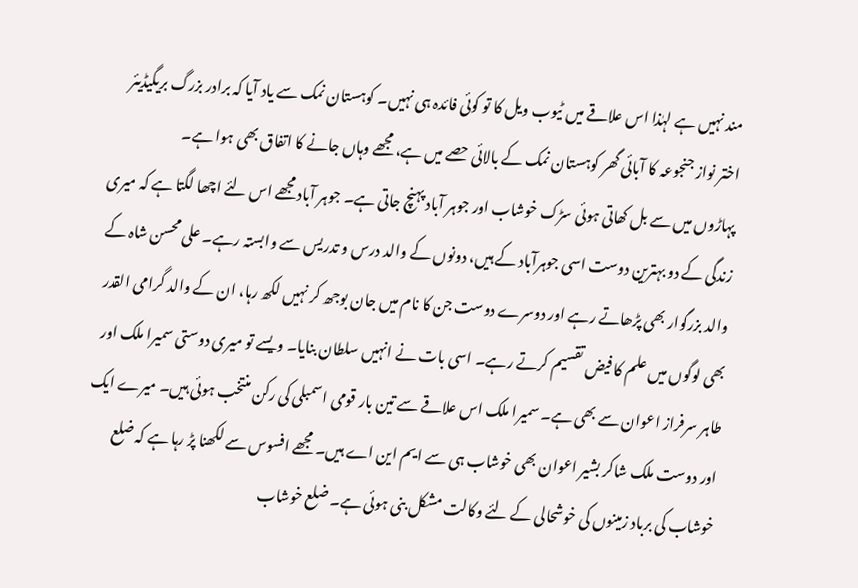مند نہیں ہے لہٰذا اس علاقے میں ٹیوب ویل کا تو کوئی فائدہ ہی نہیں۔ کوہستان نمک سے یاد آیا کہ برادر بزرگ بریگیڈیئر اختر نواز جنجوعہ کا آبائی گھر کوہستان نمک کے بالائی حصے میں ہے، مجھے وہاں جانے کا اتفاق بھی ہوا ہے۔
پہاڑوں میں سے بل کھاتی ہوئی سڑک خوشاب اور جوہر آباد پہنچ جاتی ہے۔ جوہر آباد مجھے اس لئے اچھا لگتا ہے کہ میری زندگی کے دو بہترین دوست اسی جوہرآباد کے ہیں، دونوں کے والد درس و تدریس سے وابستہ رہے۔ علی محسن شاہ کے والد بزرگوار بھی پڑھاتے رہے اور دوسرے دوست جن کا نام میں جان بوجھ کر نہیں لکھ رہا، ان کے والد گرامی القدر بھی لوگوں میں علم کا فیض تقسیم کرتے رہے۔ اسی بات نے انہیں سلطان بنایا۔ ویسے تو میری دوستی سمیرا ملک اور طاہر سرفراز اعوان سے بھی ہے۔ سمیرا ملک اس علاقے سے تین بار قومی اسمبلی کی رکن منتخب ہوئی ہیں۔ میرے ایک اور دوست ملک شاکر بشیر اعوان بھی خوشاب ہی سے ایم این اے ہیں۔ مجھے افسوس سے لکھنا پڑ رہا ہے کہ ضلع خوشاب کی برباد زمینوں کی خوشحالی کے لئے وکالت مشکل بنی ہوئی ہے۔ ضلع خوشاب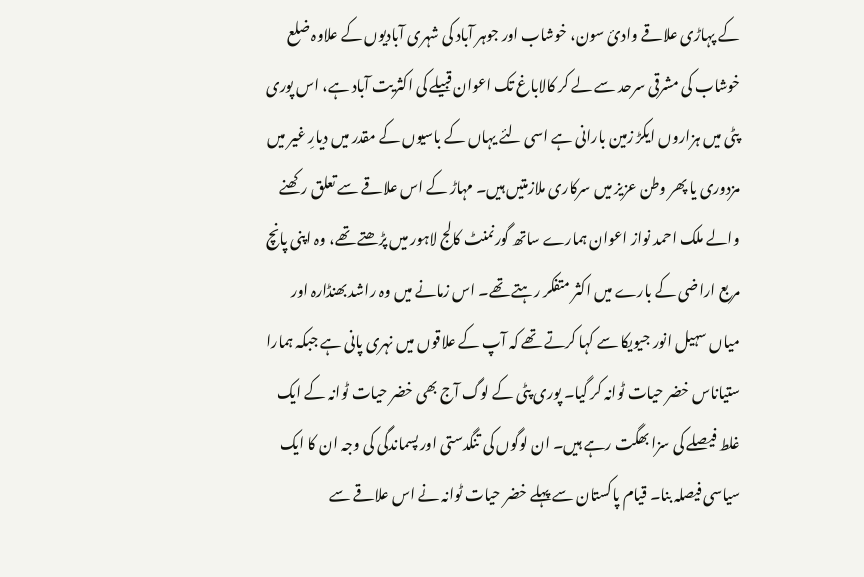کے پہاڑی علاقے وادیٔ سون، خوشاب اور جوہر آباد کی شہری آبادیوں کے علاوہ ضلع خوشاب کی مشرقی سرحد سے لے کر کالاباغ تک اعوان قبیلے کی اکثریت آباد ہے، اس پوری پٹی میں ہزاروں ایکڑ زمین بارانی ہے اسی لئے یہاں کے باسیوں کے مقدر میں دیارِ غیر میں مزدوری یا پھر وطن عزیز میں سرکاری ملازمتیں ہیں۔ مہاڑ کے اس علاقے سے تعلق رکھنے والے ملک احمد نواز اعوان ہمارے ساتھ گورنمنٹ کالج لاہور میں پڑھتے تھے، وہ اپنی پانچ مربع اراضی کے بارے میں اکثر متفکر رہتے تھے۔ اس زمانے میں وہ راشد بھنڈارہ اور میاں سہیل انور جیویکا سے کہا کرتے تھے کہ آپ کے علاقوں میں نہری پانی ہے جبکہ ہمارا ستیاناس خضر حیات ٹوانہ کر گیا۔ پوری پٹی کے لوگ آج بھی خضر حیات ٹوانہ کے ایک غلط فیصلے کی سزا بھگت رہے ہیں۔ ان لوگوں کی تنگدستی اور پسماندگی کی وجہ ان کا ایک سیاسی فیصلہ بنا۔ قیام پاکستان سے پہلے خضر حیات ٹوانہ نے اس علاقے سے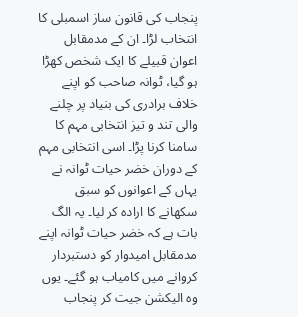پنجاب کی قانون ساز اسمبلی کا انتخاب لڑا۔ ان کے مدمقابل اعوان قبیلے کا ایک شخص کھڑا ہو گیا، ٹوانہ صاحب کو اپنے خلاف برادری کی بنیاد پر چلنے والی تند و تیز انتخابی مہم کا سامنا کرنا پڑا۔ اسی انتخابی مہم کے دوران خضر حیات ٹوانہ نے یہاں کے اعوانوں کو سبق سکھانے کا ارادہ کر لیا۔ یہ الگ بات ہے کہ خضر حیات ٹوانہ اپنے مدمقابل امیدوار کو دستبردار کروانے میں کامیاب ہو گئے۔ یوں وہ الیکشن جیت کر پنجاب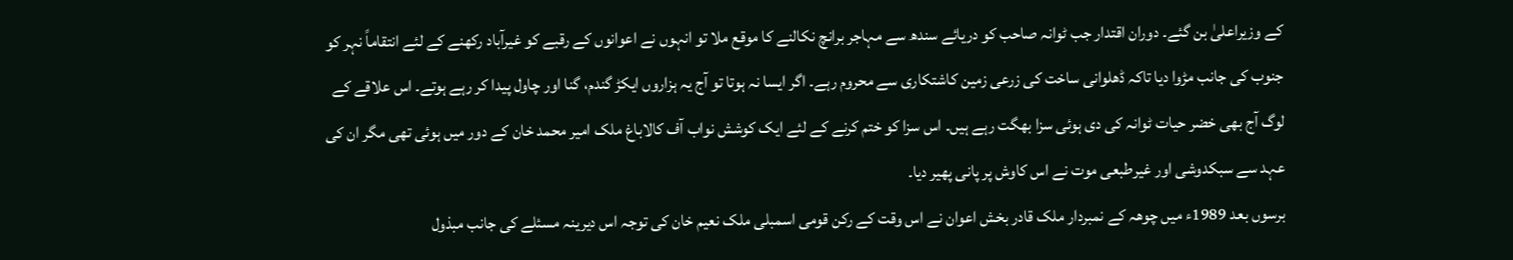کے وزیراعلیٰ بن گئے۔ دوران اقتدار جب ٹوانہ صاحب کو دریائے سندھ سے مہاجر برانچ نکالنے کا موقع ملا تو انہوں نے اعوانوں کے رقبے کو غیرآباد رکھنے کے لئے انتقاماً نہر کو جنوب کی جانب مڑوا دیا تاکہ ڈھلوانی ساخت کی زرعی زمین کاشتکاری سے محروم رہے۔ اگر ایسا نہ ہوتا تو آج یہ ہزاروں ایکڑ گندم، گنا اور چاول پیدا کر رہے ہوتے۔ اس علاقے کے لوگ آج بھی خضر حیات ٹوانہ کی دی ہوئی سزا بھگت رہے ہیں۔ اس سزا کو ختم کرنے کے لئے ایک کوشش نواب آف کالاباغ ملک امیر محمد خان کے دور میں ہوئی تھی مگر ان کی عہد سے سبکدوشی اور غیرطبعی موت نے اس کاوش پر پانی پھیر دیا۔
برسوں بعد 1989ء میں چوھہ کے نمبردار ملک قادر بخش اعوان نے اس وقت کے رکن قومی اسمبلی ملک نعیم خان کی توجہ اس دیرینہ مسئلے کی جانب مبذول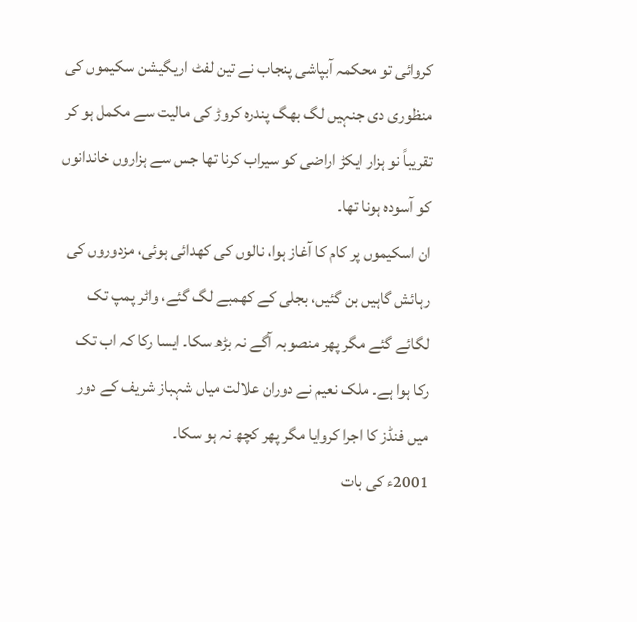کروائی تو محکمہ آبپاشی پنجاب نے تین لفٹ اریگیشن سکیموں کی منظوری دی جنہیں لگ بھگ پندرہ کروڑ کی مالیت سے مکمل ہو کر تقریباً نو ہزار ایکڑ اراضی کو سیراب کرنا تھا جس سے ہزاروں خاندانوں کو آسودہ ہونا تھا۔
ان اسکیموں پر کام کا آغاز ہوا، نالوں کی کھدائی ہوئی، مزدوروں کی رہائش گاہیں بن گئیں، بجلی کے کھمبے لگ گئے، واٹر پمپ تک لگائے گئے مگر پھر منصوبہ آگے نہ بڑھ سکا۔ ایسا رکا کہ اب تک رکا ہوا ہے۔ ملک نعیم نے دوران علالت میاں شہباز شریف کے دور میں فنڈز کا اجرا کروایا مگر پھر کچھ نہ ہو سکا۔
2001ء کی بات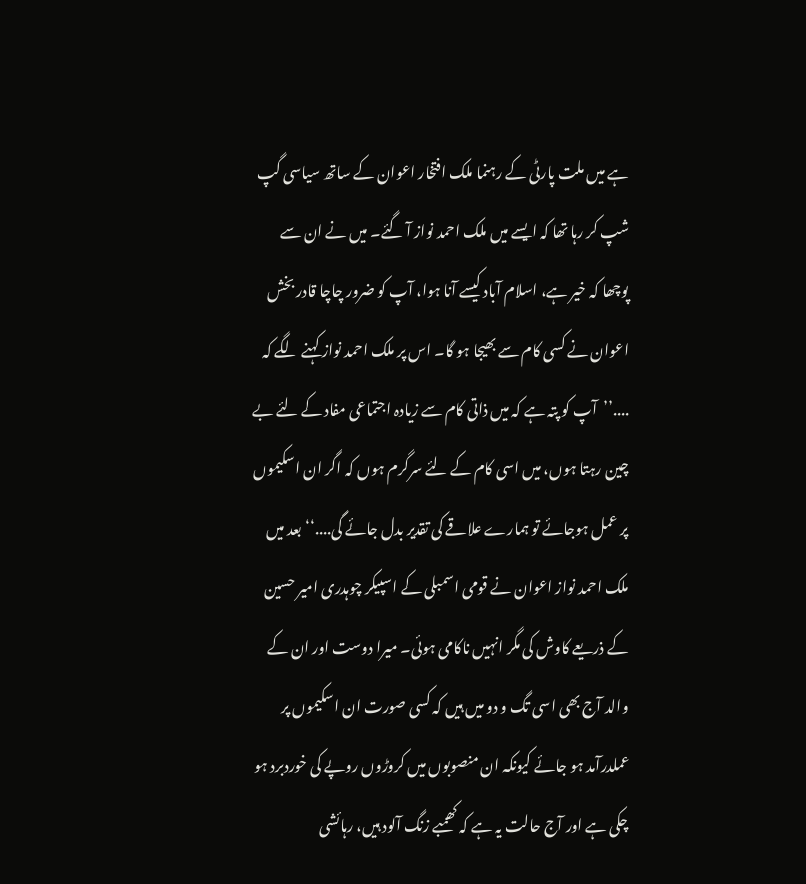ہے میں ملت پارٹی کے رہنما ملک افتخار اعوان کے ساتھ سیاسی گپ شپ کر رہا تھا کہ ایسے میں ملک احمد نواز آ گئے۔ میں نے ان سے پوچھا کہ خیر ہے، اسلام آباد کیسے آنا ہوا، آپ کو ضرور چاچا قادر بخش اعوان نے کسی کام سے بھیجا ہو گا۔ اس پر ملک احمد نواز کہنے لگے کہ ....’’آپ کو پتہ ہے کہ میں ذاتی کام سے زیادہ اجتماعی مفاد کے لئے بے چین رہتا ہوں، میں اسی کام کے لئے سرگرم ہوں کہ اگر ان اسکیموں پر عمل ہوجائے تو ہمارے علاقے کی تقدیر بدل جائے گی....‘‘ بعد میں ملک احمد نواز اعوان نے قومی اسمبلی کے اسپیکر چوہدری امیر حسین کے ذریعے کاوش کی مگر انہیں ناکامی ہوئی۔ میرا دوست اور ان کے والد آج بھی اسی تگ و دو میں ہیں کہ کسی صورت ان اسکیموں پر عملدرآمد ہو جائے کیونکہ ان منصوبوں میں کروڑوں روپے کی خوردبرد ہو چکی ہے اور آج حالت یہ ہے کہ کھمبے زنگ آلود ہیں، رہائشی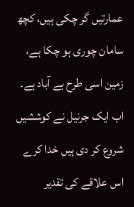عمارتیں گر چکی ہیں، کچھ سامان چوری ہو چکا ہے، زمین اسی طرح بے آباد ہے۔ اب ایک جرنیل نے کوششیں شروع کر دی ہیں خدا کرے اس علاقے کی تقدیر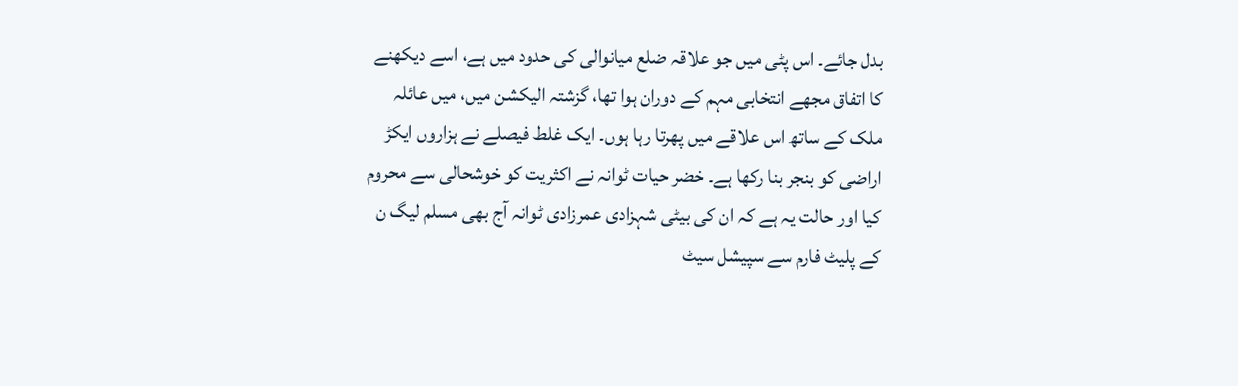بدل جائے۔ اس پٹی میں جو علاقہ ضلع میانوالی کی حدود میں ہے، اسے دیکھنے کا اتفاق مجھے انتخابی مہم کے دوران ہوا تھا، گزشتہ الیکشن میں، میں عائلہ ملک کے ساتھ اس علاقے میں پھرتا رہا ہوں۔ ایک غلط فیصلے نے ہزاروں ایکڑ اراضی کو بنجر بنا رکھا ہے۔ خضر حیات ٹوانہ نے اکثریت کو خوشحالی سے محروم کیا اور حالت یہ ہے کہ ان کی بیٹی شہزادی عمرزادی ٹوانہ آج بھی مسلم لیگ ن کے پلیٹ فارم سے سپیشل سیٹ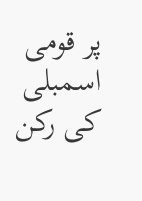پر قومی اسمبلی کی رکن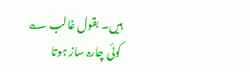ہیں۔ بقول غالب ؎
کوئی چارہ ساز ہوتا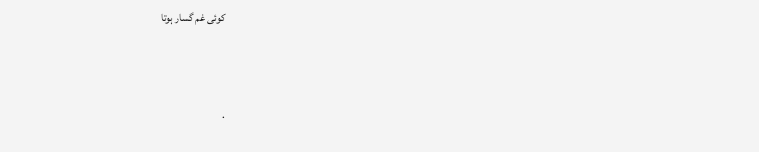کوئی غم گسار ہوتا



.